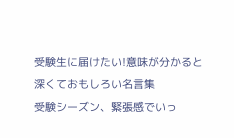受験生に届けたい!意味が分かると深くておもしろい名言集
受験シーズン、緊張感でいっ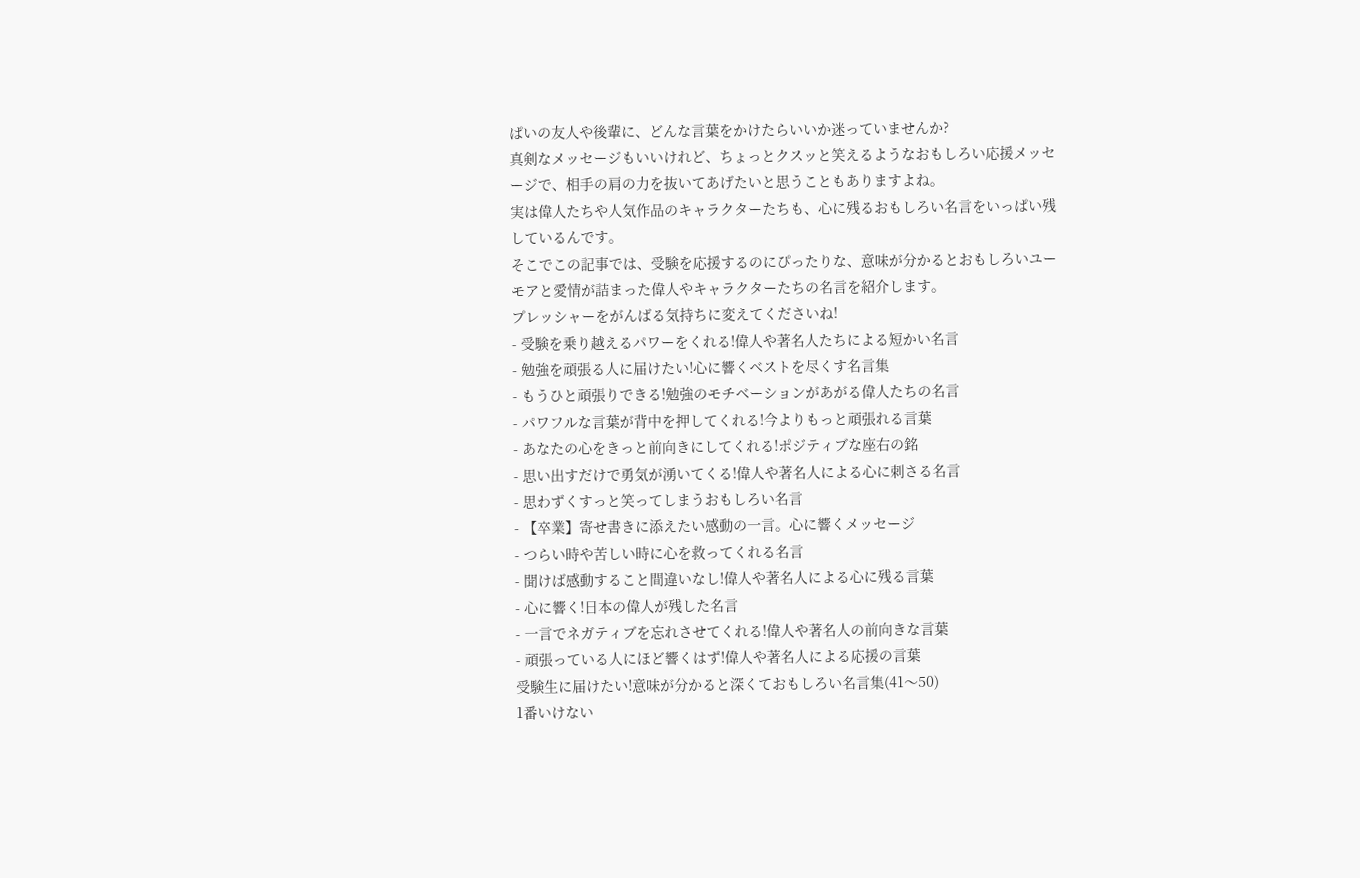ぱいの友人や後輩に、どんな言葉をかけたらいいか迷っていませんか?
真剣なメッセージもいいけれど、ちょっとクスッと笑えるようなおもしろい応援メッセージで、相手の肩の力を抜いてあげたいと思うこともありますよね。
実は偉人たちや人気作品のキャラクターたちも、心に残るおもしろい名言をいっぱい残しているんです。
そこでこの記事では、受験を応援するのにぴったりな、意味が分かるとおもしろいユーモアと愛情が詰まった偉人やキャラクターたちの名言を紹介します。
プレッシャーをがんばる気持ちに変えてくださいね!
- 受験を乗り越えるパワーをくれる!偉人や著名人たちによる短かい名言
- 勉強を頑張る人に届けたい!心に響くベストを尽くす名言集
- もうひと頑張りできる!勉強のモチベーションがあがる偉人たちの名言
- パワフルな言葉が背中を押してくれる!今よりもっと頑張れる言葉
- あなたの心をきっと前向きにしてくれる!ポジティブな座右の銘
- 思い出すだけで勇気が湧いてくる!偉人や著名人による心に刺さる名言
- 思わずくすっと笑ってしまうおもしろい名言
- 【卒業】寄せ書きに添えたい感動の一言。心に響くメッセージ
- つらい時や苦しい時に心を救ってくれる名言
- 聞けば感動すること間違いなし!偉人や著名人による心に残る言葉
- 心に響く!日本の偉人が残した名言
- 一言でネガティブを忘れさせてくれる!偉人や著名人の前向きな言葉
- 頑張っている人にほど響くはず!偉人や著名人による応援の言葉
受験生に届けたい!意味が分かると深くておもしろい名言集(41〜50)
1番いけない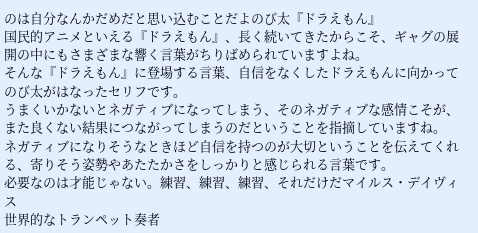のは自分なんかだめだと思い込むことだよのび太『ドラえもん』
国民的アニメといえる『ドラえもん』、長く続いてきたからこそ、ギャグの展開の中にもさまざまな響く言葉がちりばめられていますよね。
そんな『ドラえもん』に登場する言葉、自信をなくしたドラえもんに向かってのび太がはなったセリフです。
うまくいかないとネガティブになってしまう、そのネガティブな感情こそが、また良くない結果につながってしまうのだということを指摘していますね。
ネガティブになりそうなときほど自信を持つのが大切ということを伝えてくれる、寄りそう姿勢やあたたかさをしっかりと感じられる言葉です。
必要なのは才能じゃない。練習、練習、練習、それだけだマイルス・デイヴィス
世界的なトランペット奏者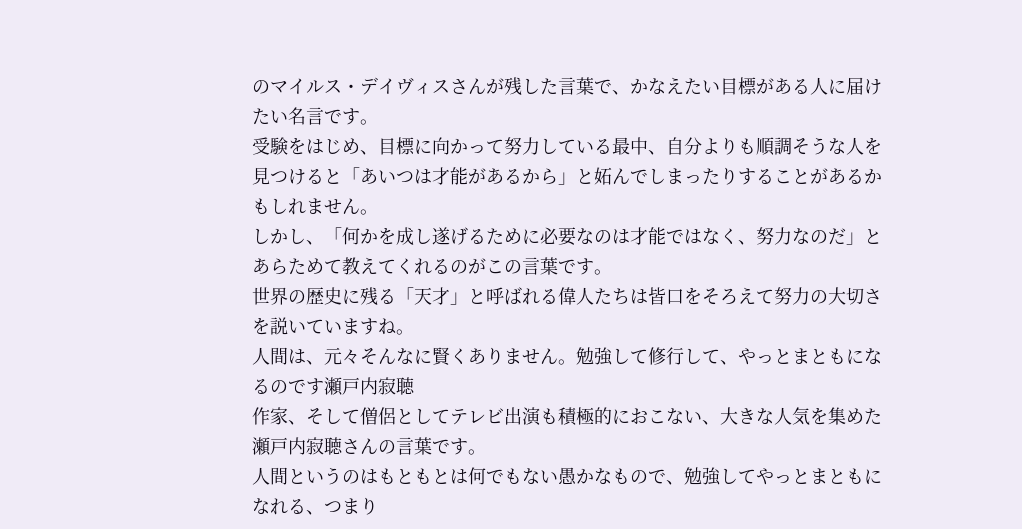のマイルス・デイヴィスさんが残した言葉で、かなえたい目標がある人に届けたい名言です。
受験をはじめ、目標に向かって努力している最中、自分よりも順調そうな人を見つけると「あいつは才能があるから」と妬んでしまったりすることがあるかもしれません。
しかし、「何かを成し遂げるために必要なのは才能ではなく、努力なのだ」とあらためて教えてくれるのがこの言葉です。
世界の歴史に残る「天才」と呼ばれる偉人たちは皆口をそろえて努力の大切さを説いていますね。
人間は、元々そんなに賢くありません。勉強して修行して、やっとまともになるのです瀬戸内寂聴
作家、そして僧侶としてテレビ出演も積極的におこない、大きな人気を集めた瀬戸内寂聴さんの言葉です。
人間というのはもともとは何でもない愚かなもので、勉強してやっとまともになれる、つまり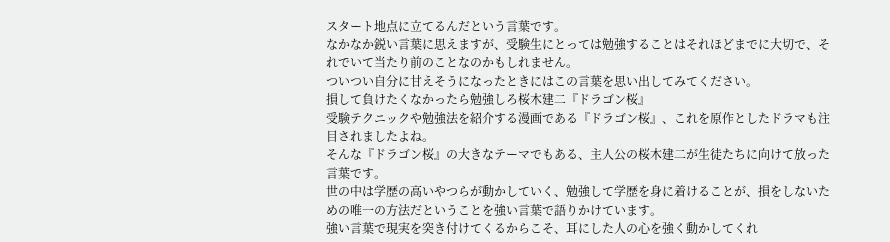スタート地点に立てるんだという言葉です。
なかなか鋭い言葉に思えますが、受験生にとっては勉強することはそれほどまでに大切で、それでいて当たり前のことなのかもしれません。
ついつい自分に甘えそうになったときにはこの言葉を思い出してみてください。
損して負けたくなかったら勉強しろ桜木建二『ドラゴン桜』
受験テクニックや勉強法を紹介する漫画である『ドラゴン桜』、これを原作としたドラマも注目されましたよね。
そんな『ドラゴン桜』の大きなテーマでもある、主人公の桜木建二が生徒たちに向けて放った言葉です。
世の中は学歴の高いやつらが動かしていく、勉強して学歴を身に着けることが、損をしないための唯一の方法だということを強い言葉で語りかけています。
強い言葉で現実を突き付けてくるからこそ、耳にした人の心を強く動かしてくれ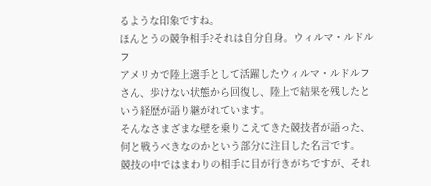るような印象ですね。
ほんとうの競争相手?それは自分自身。ウィルマ・ルドルフ
アメリカで陸上選手として活躍したウィルマ・ルドルフさん、歩けない状態から回復し、陸上で結果を残したという経歴が語り継がれています。
そんなさまざまな壁を乗りこえてきた競技者が語った、何と戦うべきなのかという部分に注目した名言です。
競技の中ではまわりの相手に目が行きがちですが、それ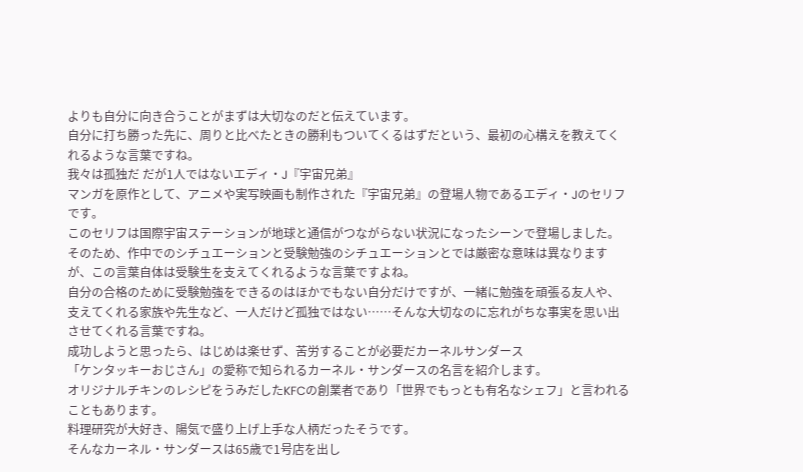よりも自分に向き合うことがまずは大切なのだと伝えています。
自分に打ち勝った先に、周りと比べたときの勝利もついてくるはずだという、最初の心構えを教えてくれるような言葉ですね。
我々は孤独だ だが1人ではないエディ・J『宇宙兄弟』
マンガを原作として、アニメや実写映画も制作された『宇宙兄弟』の登場人物であるエディ・Jのセリフです。
このセリフは国際宇宙ステーションが地球と通信がつながらない状況になったシーンで登場しました。
そのため、作中でのシチュエーションと受験勉強のシチュエーションとでは厳密な意味は異なりますが、この言葉自体は受験生を支えてくれるような言葉ですよね。
自分の合格のために受験勉強をできるのはほかでもない自分だけですが、一緒に勉強を頑張る友人や、支えてくれる家族や先生など、一人だけど孤独ではない……そんな大切なのに忘れがちな事実を思い出させてくれる言葉ですね。
成功しようと思ったら、はじめは楽せず、苦労することが必要だカーネルサンダース
「ケンタッキーおじさん」の愛称で知られるカーネル・サンダースの名言を紹介します。
オリジナルチキンのレシピをうみだしたKFCの創業者であり「世界でもっとも有名なシェフ」と言われることもあります。
料理研究が大好き、陽気で盛り上げ上手な人柄だったそうです。
そんなカーネル・サンダースは65歳で1号店を出し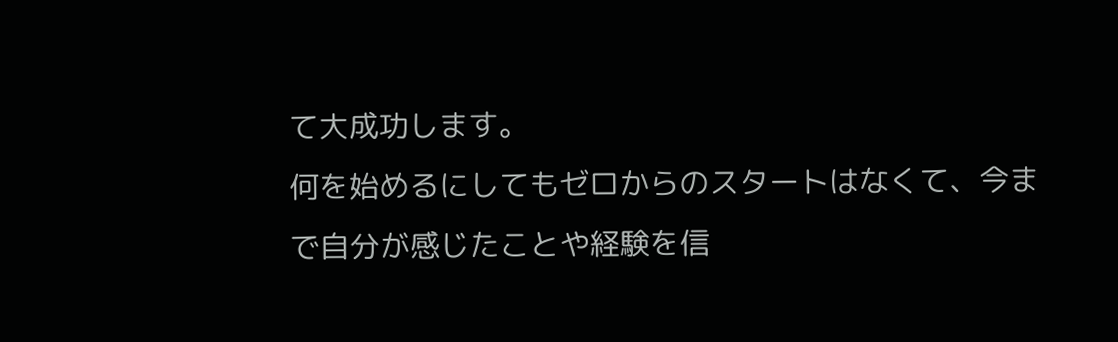て大成功します。
何を始めるにしてもゼロからのスタートはなくて、今まで自分が感じたことや経験を信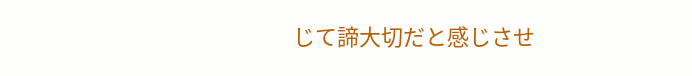じて諦大切だと感じさせ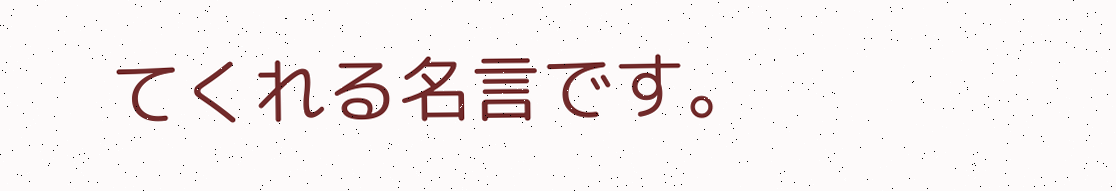てくれる名言です。